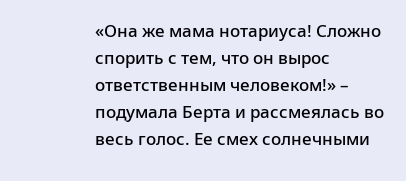«Она же мама нотариуса! Сложно спорить с тем, что он вырос ответственным человеком!» – подумала Берта и рассмеялась во весь голос. Ее смех солнечными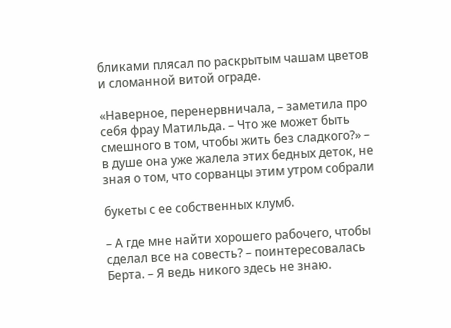бликами плясал по раскрытым чашам цветов и сломанной витой ограде.

«Наверное, перенервничала, – заметила про себя фрау Матильда. – Что же может быть смешного в том, чтобы жить без сладкого?» – в душе она уже жалела этих бедных деток, не зная о том, что сорванцы этим утром собрали

букеты с ее собственных клумб.

– А где мне найти хорошего рабочего, чтобы сделал все на совесть? – поинтересовалась Берта. – Я ведь никого здесь не знаю.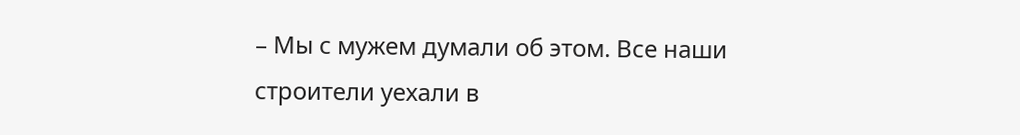– Мы с мужем думали об этом. Все наши строители уехали в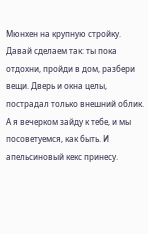Мюнхен на крупную стройку. Давай сделаем так: ты пока отдохни, пройди в дом, разбери вещи. Дверь и окна целы, пострадал только внешний облик. А я вечерком зайду к тебе, и мы посоветуемся, как быть. И апельсиновый кекс принесу.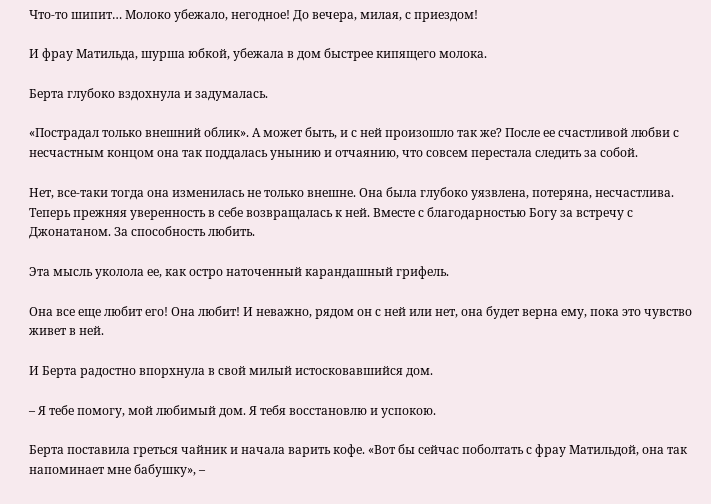Что-то шипит… Молоко убежало, негодное! До вечера, милая, с приездом!

И фрау Матильда, шурша юбкой, убежала в дом быстрее кипящего молока.

Берта глубоко вздохнула и задумалась.

«Пострадал только внешний облик». А может быть, и с ней произошло так же? После ее счастливой любви с несчастным концом она так поддалась унынию и отчаянию, что совсем перестала следить за собой.

Нет, все-таки тогда она изменилась не только внешне. Она была глубоко уязвлена, потеряна, несчастлива. Теперь прежняя уверенность в себе возвращалась к ней. Вместе с благодарностью Богу за встречу с Джонатаном. За способность любить.

Эта мысль уколола ее, как остро наточенный карандашный грифель.

Она все еще любит его! Она любит! И неважно, рядом он с ней или нет, она будет верна ему, пока это чувство живет в ней.

И Берта радостно впорхнула в свой милый истосковавшийся дом.

– Я тебе помогу, мой любимый дом. Я тебя восстановлю и успокою.

Берта поставила греться чайник и начала варить кофе. «Вот бы сейчас поболтать с фрау Матильдой, она так напоминает мне бабушку», –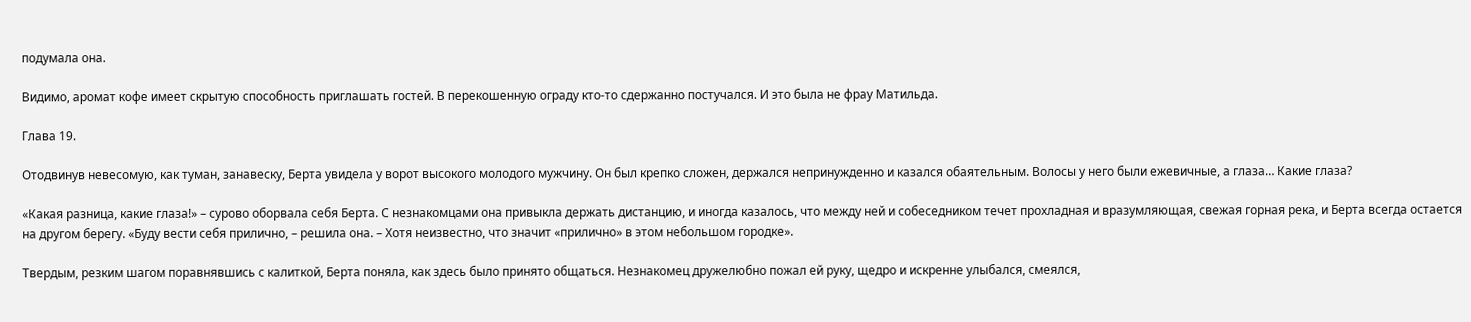подумала она.

Видимо, аромат кофе имеет скрытую способность приглашать гостей. В перекошенную ограду кто-то сдержанно постучался. И это была не фрау Матильда.

Глава 19.

Отодвинув невесомую, как туман, занавеску, Берта увидела у ворот высокого молодого мужчину. Он был крепко сложен, держался непринужденно и казался обаятельным. Волосы у него были ежевичные, а глаза… Какие глаза?

«Какая разница, какие глаза!» – сурово оборвала себя Берта. С незнакомцами она привыкла держать дистанцию, и иногда казалось, что между ней и собеседником течет прохладная и вразумляющая, свежая горная река, и Берта всегда остается на другом берегу. «Буду вести себя прилично, – решила она. – Хотя неизвестно, что значит «прилично» в этом небольшом городке».

Твердым, резким шагом поравнявшись с калиткой, Берта поняла, как здесь было принято общаться. Незнакомец дружелюбно пожал ей руку, щедро и искренне улыбался, смеялся,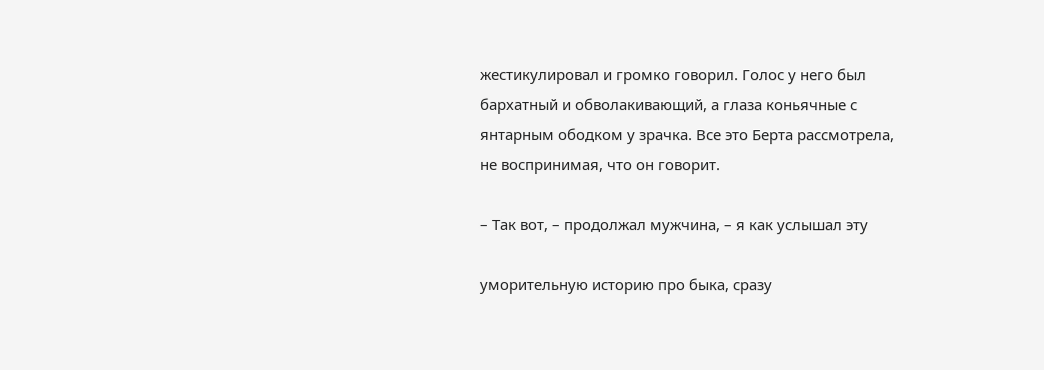жестикулировал и громко говорил. Голос у него был бархатный и обволакивающий, а глаза коньячные с янтарным ободком у зрачка. Все это Берта рассмотрела, не воспринимая, что он говорит.

– Так вот, – продолжал мужчина, – я как услышал эту

уморительную историю про быка, сразу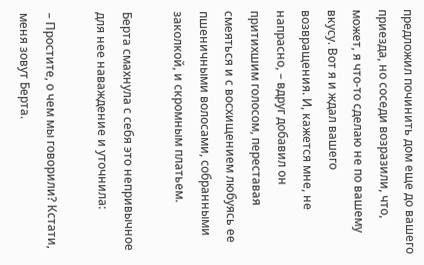предложил починить дом еще до вашего приезда, но соседи возразили, что, может, я что-то сделаю не по вашему вкусу. Вот я и ждал вашего возвращения. И, кажется мне, не напрасно, – вдруг добавил он притихшим голосом, переставая смеяться и с восхищением любуясь ее пшеничными волосами, собранными заколкой, и скромным платьем.

Берта смахнула с себя это непривычное для нее наваждение и уточнила:

– Простите, о чем мы говорили? Кстати, меня зовут Берта.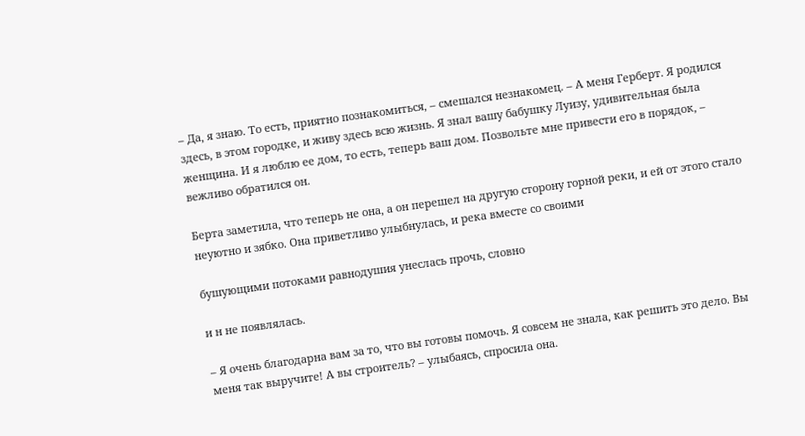– Да, я знаю. То есть, приятно познакомиться, – смешался незнакомец. – А меня Герберт. Я родился здесь, в этом городке, и живу здесь всю жизнь. Я знал вашу бабушку Луизу, удивительная была женщина. И я люблю ее дом, то есть, теперь ваш дом. Позвольте мне привести его в порядок, – вежливо обратился он.

Берта заметила, что теперь не она, а он перешел на другую сторону горной реки, и ей от этого стало неуютно и зябко. Она приветливо улыбнулась, и река вместе со своими

бушующими потоками равнодушия унеслась прочь, словно

и н не появлялась.

– Я очень благодарна вам за то, что вы готовы помочь. Я совсем не знала, как решить это дело. Вы меня так выручите! А вы строитель? – улыбаясь, спросила она.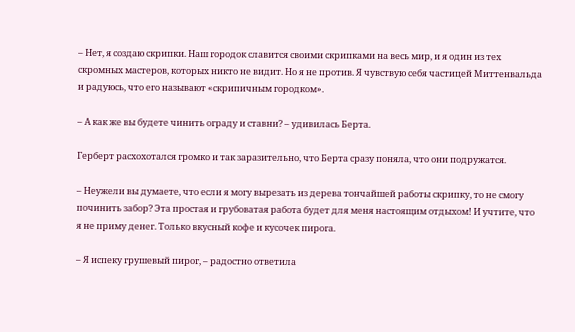– Нет, я создаю скрипки. Наш городок славится своими скрипками на весь мир, и я один из тех скромных мастеров, которых никто не видит. Но я не против. Я чувствую себя частицей Миттенвальда и радуюсь, что его называют «скрипичным городком».

– А как же вы будете чинить ограду и ставни? – удивилась Берта.

Герберт расхохотался громко и так заразительно, что Берта сразу поняла, что они подружатся.

– Неужели вы думаете, что если я могу вырезать из дерева тончайшей работы скрипку, то не смогу починить забор? Эта простая и грубоватая работа будет для меня настоящим отдыхом! И учтите, что я не приму денег. Только вкусный кофе и кусочек пирога.

– Я испеку грушевый пирог, – радостно ответила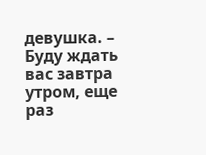девушка. – Буду ждать вас завтра утром, еще раз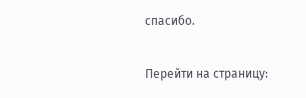спасибо.

Перейти на страницу: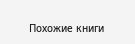Похожие книги